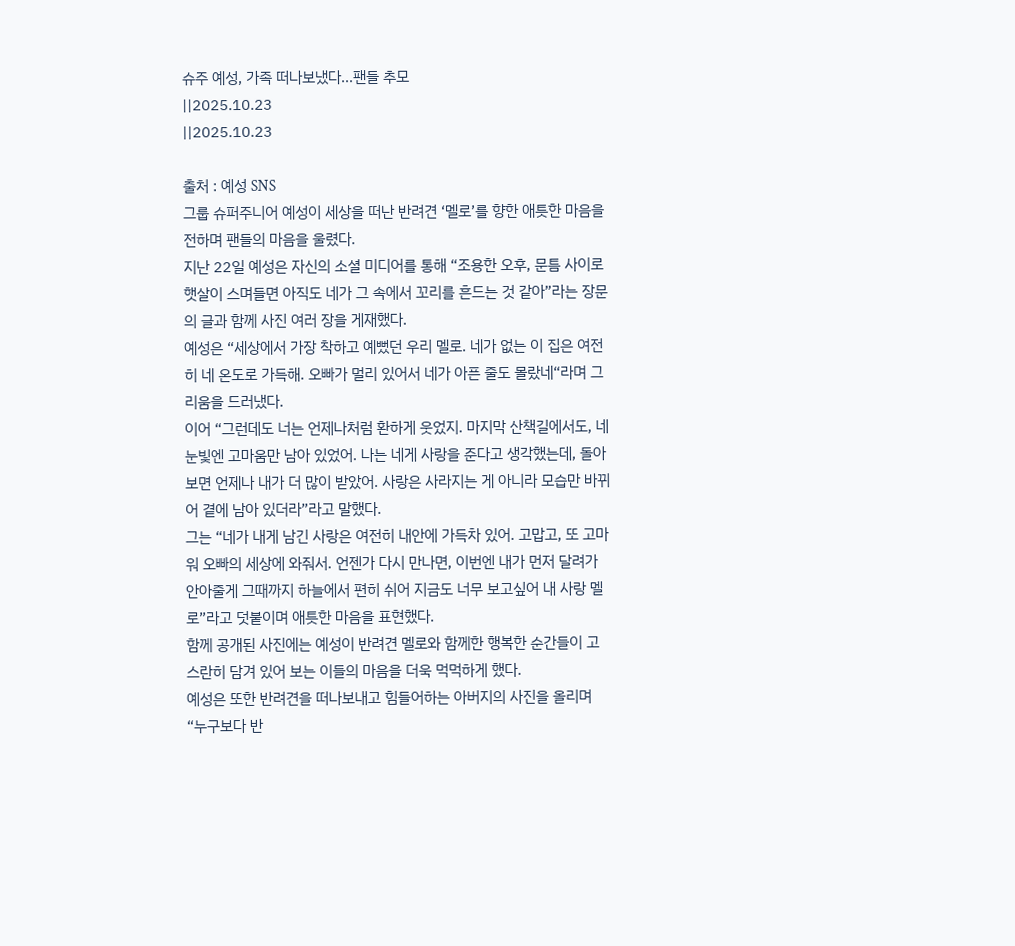슈주 예성, 가족 떠나보냈다…팬들 추모
||2025.10.23
||2025.10.23

출처 : 예성 SNS
그룹 슈퍼주니어 예성이 세상을 떠난 반려견 ‘멜로’를 향한 애틋한 마음을 전하며 팬들의 마음을 울렸다.
지난 22일 예성은 자신의 소셜 미디어를 통해 “조용한 오후, 문틈 사이로 햇살이 스며들면 아직도 네가 그 속에서 꼬리를 흔드는 것 같아”라는 장문의 글과 함께 사진 여러 장을 게재했다.
예성은 “세상에서 가장 착하고 예뻤던 우리 멜로. 네가 없는 이 집은 여전히 네 온도로 가득해. 오빠가 멀리 있어서 네가 아픈 줄도 몰랐네“라며 그리움을 드러냈다.
이어 “그런데도 너는 언제나처럼 환하게 웃었지. 마지막 산책길에서도, 네 눈빛엔 고마움만 남아 있었어. 나는 네게 사랑을 준다고 생각했는데, 돌아보면 언제나 내가 더 많이 받았어. 사랑은 사라지는 게 아니라 모습만 바뀌어 곁에 남아 있더라”라고 말했다.
그는 “네가 내게 남긴 사랑은 여전히 내안에 가득차 있어. 고맙고, 또 고마워 오빠의 세상에 와줘서. 언젠가 다시 만나면, 이번엔 내가 먼저 달려가 안아줄게 그때까지 하늘에서 편히 쉬어 지금도 너무 보고싶어 내 사랑 멜로”라고 덧붙이며 애틋한 마음을 표현했다.
함께 공개된 사진에는 예성이 반려견 멜로와 함께한 행복한 순간들이 고스란히 담겨 있어 보는 이들의 마음을 더욱 먹먹하게 했다.
예성은 또한 반려견을 떠나보내고 힘들어하는 아버지의 사진을 올리며 “누구보다 반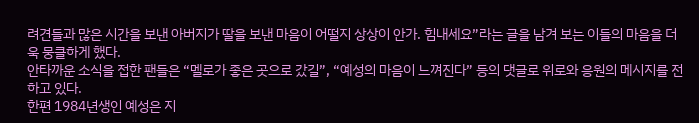려견들과 많은 시간을 보낸 아버지가 딸을 보낸 마음이 어떨지 상상이 안가. 힘내세요”라는 글을 남겨 보는 이들의 마음을 더욱 뭉클하게 했다.
안타까운 소식을 접한 팬들은 “멜로가 좋은 곳으로 갔길”, “예성의 마음이 느껴진다” 등의 댓글로 위로와 응원의 메시지를 전하고 있다.
한편 1984년생인 예성은 지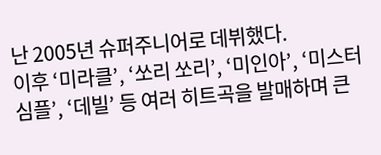난 2005년 슈퍼주니어로 데뷔했다.
이후 ‘미라클’, ‘쏘리 쏘리’, ‘미인아’, ‘미스터 심플’, ‘데빌’ 등 여러 히트곡을 발매하며 큰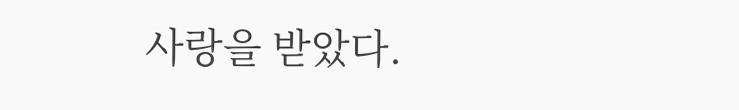사랑을 받았다.